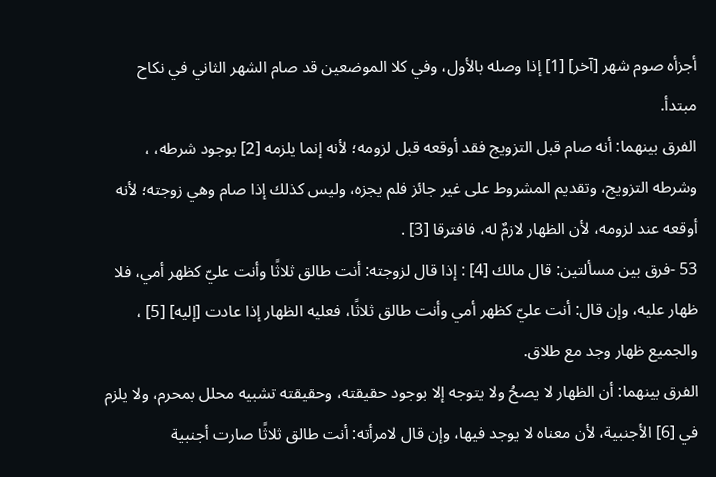أجزأه صوم شهر [آخر] [1] إذا وصله بالأول، وفي كلا الموضعين قد صام الشهر الثاني في نكاح مبتدأ.
الفرق بينهما: أنه صام قبل التزويج فقد أوقعه قبل لزومه؛ لأنه إنما يلزمه [2] بوجود شرطه، ، وشرطه التزويج، وتقديم المشروط على غير جائز فلم يجزه، وليس كذلك إذا صام وهي زوجته؛ لأنه أوقعه عند لزومه، لأن الظهار لازمٌ له، فافترقا [3] .
53 -فرق بين مسألتين: قال مالك [4] : إذا قال لزوجته: أنت طالق ثلاثًا وأنت عليّ كظهر أمي، فلا ظهار عليه، وإن قال: أنت عليّ كظهر أمي وأنت طالق ثلاثًا، فعليه الظهار إذا عادت [إليه] [5] ، والجميع ظهار وجد مع طلاق.
الفرق بينهما: أن الظهار لا يصحُ ولا يتوجه إلا بوجود حقيقته، وحقيقته تشبيه محلل بمحرم، ولا يلزم في [6] الأجنبية، لأن معناه لا يوجد فيها، وإن قال لامرأته: أنت طالق ثلاثًا صارت أجنبية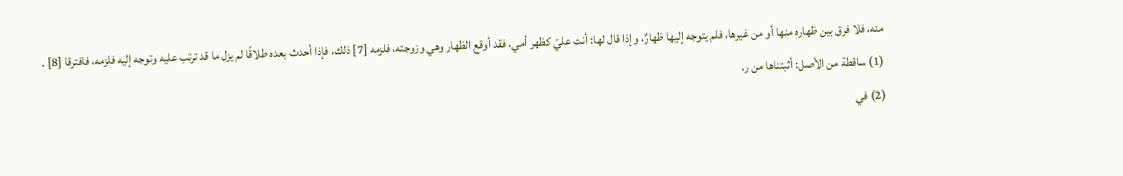منه، فلا فرق بين ظهاره منها أو من غيرها، فلم يتوجه إليها ظهارٌ، وإذا قال لها: أنت عليّ كظهر أمي، فقد أوقع الظهار وهي وزوجته، فلزمه [7] ذلك، فإذا أحدث بعده طلاقًا لم يزل ما قد ترتب عليه وتوجه إليه فلزمه، فافترقا [8] .
(1) ساقطة من الأصل: أثبتناها من ر.
(2) في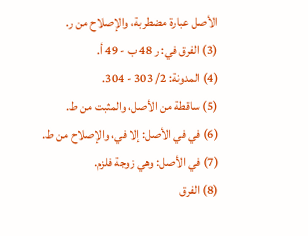الأصل عبارة مضطربة، والإصلاح من ر.
(3) الفرق في: ر 48 ب - 49 أ.
(4) المدونة: 2/ 303 - 304.
(5) ساقطة من الأصل، والمثبت من ط.
(6) في في الأصل: إلا في، والإصلاح من ط.
(7) في الأصل: وهي زوجة فلزم.
(8) الفرق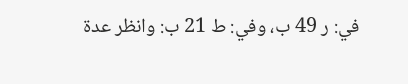في: ر 49 ب، وفي: ط 21 ب: وانظر عدة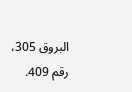البروق 305، رقم 409.